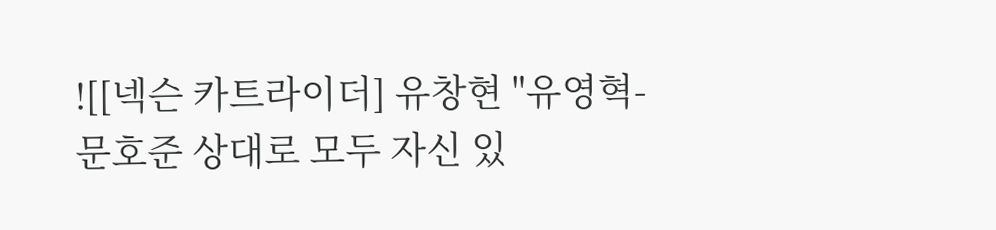![[넥슨 카트라이더] 유창현 "유영혁-문호준 상대로 모두 자신 있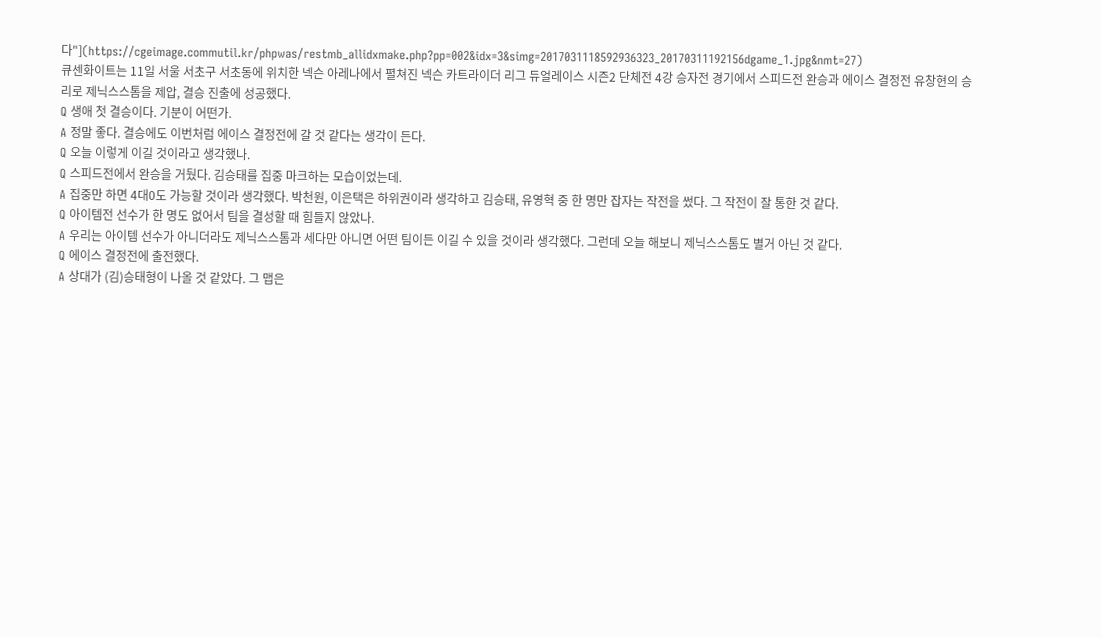다"](https://cgeimage.commutil.kr/phpwas/restmb_allidxmake.php?pp=002&idx=3&simg=2017031118592936323_20170311192156dgame_1.jpg&nmt=27)
큐센화이트는 11일 서울 서초구 서초동에 위치한 넥슨 아레나에서 펼쳐진 넥슨 카트라이더 리그 듀얼레이스 시즌2 단체전 4강 승자전 경기에서 스피드전 완승과 에이스 결정전 유창현의 승리로 제닉스스톰을 제압, 결승 진출에 성공했다.
Q 생애 첫 결승이다. 기분이 어떤가.
A 정말 좋다. 결승에도 이번처럼 에이스 결정전에 갈 것 같다는 생각이 든다.
Q 오늘 이렇게 이길 것이라고 생각했나.
Q 스피드전에서 완승을 거뒀다. 김승태를 집중 마크하는 모습이었는데.
A 집중만 하면 4대0도 가능할 것이라 생각했다. 박천원, 이은택은 하위권이라 생각하고 김승태, 유영혁 중 한 명만 잡자는 작전을 썼다. 그 작전이 잘 통한 것 같다.
Q 아이템전 선수가 한 명도 없어서 팀을 결성할 때 힘들지 않았나.
A 우리는 아이템 선수가 아니더라도 제닉스스톰과 세다만 아니면 어떤 팀이든 이길 수 있을 것이라 생각했다. 그런데 오늘 해보니 제닉스스톰도 별거 아닌 것 같다.
Q 에이스 결정전에 출전했다.
A 상대가 (김)승태형이 나올 것 같았다. 그 맵은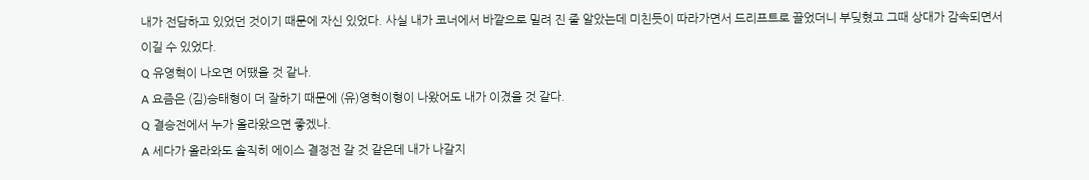내가 전담하고 있었던 것이기 때문에 자신 있었다. 사실 내가 코너에서 바깥으로 밀려 진 줄 알았는데 미친듯이 따라가면서 드리프트로 끌었더니 부딪혔고 그때 상대가 감속되면서 이길 수 있었다.
Q 유영혁이 나오면 어땠을 것 같나.
A 요즘은 (김)승태형이 더 잘하기 때문에 (유)영혁이형이 나왔어도 내가 이겼을 것 같다.
Q 결승전에서 누가 올라왔으면 좋겠나.
A 세다가 올라와도 솔직히 에이스 결정전 갈 것 같은데 내가 나갈지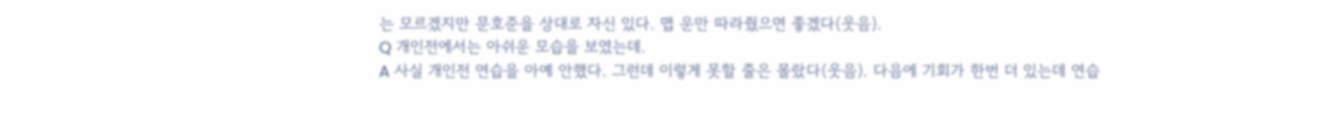는 모르겠지만 문호준을 상대로 자신 있다. 맵 운만 따라줬으면 좋겠다(웃음).
Q 개인전에서는 아쉬운 모습을 보였는데.
A 사실 개인전 연습을 아예 안했다. 그런데 이렇게 못할 줄은 몰랐다(웃음). 다음에 기회가 한번 더 있는데 연습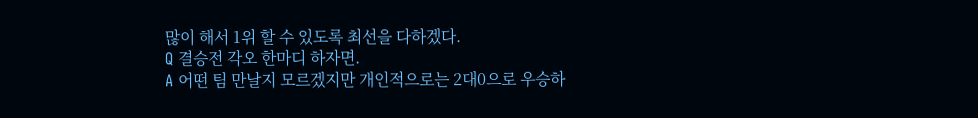많이 해서 1위 할 수 있도록 최선을 다하겠다.
Q 결승전 각오 한마디 하자면.
A 어떤 팀 만날지 모르겠지만 개인적으로는 2대0으로 우승하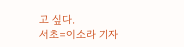고 싶다.
서초=이소라 기자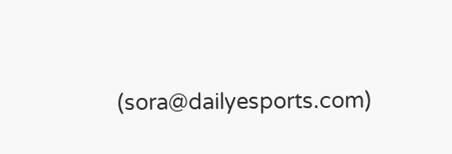(sora@dailyesports.com)